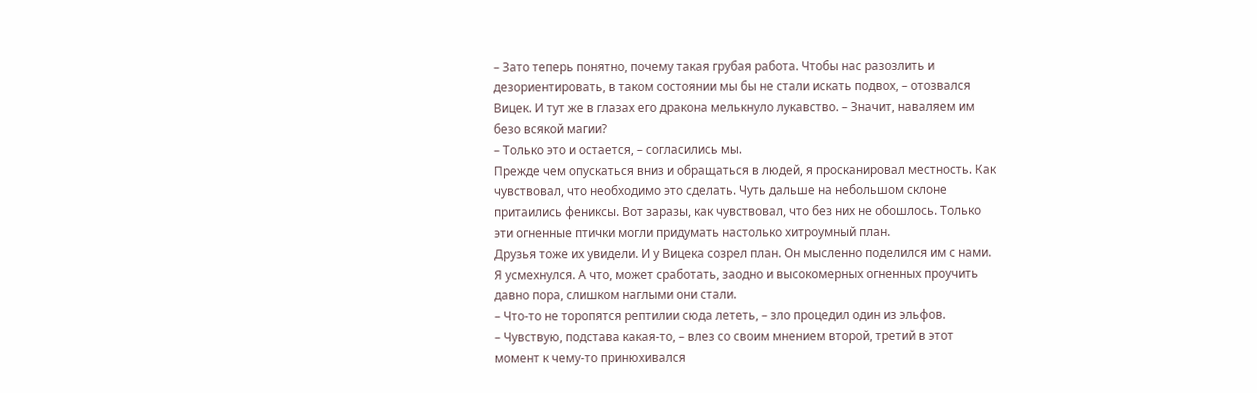– Зато теперь понятно, почему такая грубая работа. Чтобы нас разозлить и дезориентировать, в таком состоянии мы бы не стали искать подвох, – отозвался Вицек. И тут же в глазах его дракона мелькнуло лукавство. – Значит, наваляем им безо всякой магии?
– Только это и остается, – согласились мы.
Прежде чем опускаться вниз и обращаться в людей, я просканировал местность. Как чувствовал, что необходимо это сделать. Чуть дальше на небольшом склоне притаились фениксы. Вот заразы, как чувствовал, что без них не обошлось. Только эти огненные птички могли придумать настолько хитроумный план.
Друзья тоже их увидели. И у Вицека созрел план. Он мысленно поделился им с нами. Я усмехнулся. А что, может сработать, заодно и высокомерных огненных проучить давно пора, слишком наглыми они стали.
– Что-то не торопятся рептилии сюда лететь, – зло процедил один из эльфов.
– Чувствую, подстава какая-то, – влез со своим мнением второй, третий в этот момент к чему-то принюхивался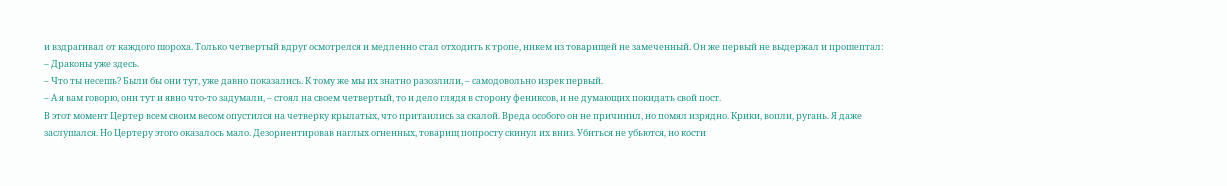и вздрагивал от каждого шороха. Только четвертый вдруг осмотрелся и медленно стал отходить к тропе, никем из товарищей не замеченный. Он же первый не выдержал и прошептал:
– Драконы уже здесь.
– Что ты несешь? Были бы они тут, уже давно показались. К тому же мы их знатно разозлили, – самодовольно изрек первый.
– А я вам говорю, они тут и явно что-то задумали, – стоял на своем четвертый, то и дело глядя в сторону фениксов, и не думающих покидать свой пост.
В этот момент Цертер всем своим весом опустился на четверку крылатых, что притаились за скалой. Вреда особого он не причинил, но помял изрядно. Крики, вопли, ругань. Я даже заслушался. Но Цертеру этого оказалось мало. Дезориентировав наглых огненных, товарищ попросту скинул их вниз. Убиться не убьются, но кости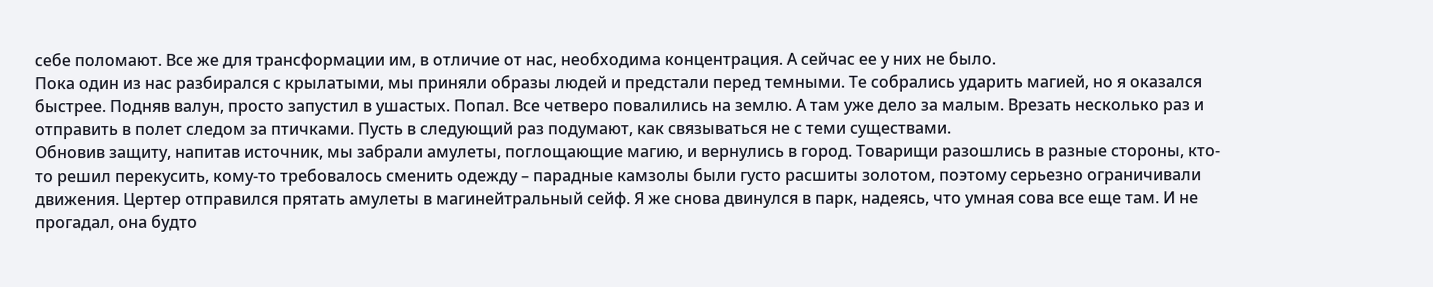себе поломают. Все же для трансформации им, в отличие от нас, необходима концентрация. А сейчас ее у них не было.
Пока один из нас разбирался с крылатыми, мы приняли образы людей и предстали перед темными. Те собрались ударить магией, но я оказался быстрее. Подняв валун, просто запустил в ушастых. Попал. Все четверо повалились на землю. А там уже дело за малым. Врезать несколько раз и отправить в полет следом за птичками. Пусть в следующий раз подумают, как связываться не с теми существами.
Обновив защиту, напитав источник, мы забрали амулеты, поглощающие магию, и вернулись в город. Товарищи разошлись в разные стороны, кто-то решил перекусить, кому-то требовалось сменить одежду – парадные камзолы были густо расшиты золотом, поэтому серьезно ограничивали движения. Цертер отправился прятать амулеты в магинейтральный сейф. Я же снова двинулся в парк, надеясь, что умная сова все еще там. И не прогадал, она будто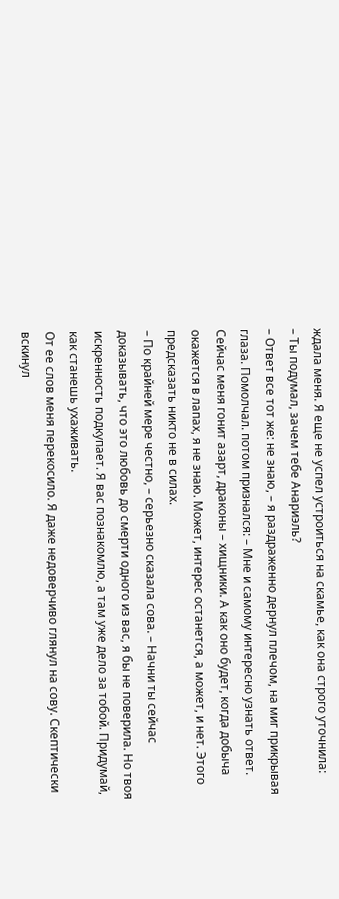ждала меня. Я еще не успел устроиться на скамье, как она строго уточнила:
– Ты подумал, зачем тебе Анариэль?
– Ответ все тот же: не знаю, – я раздраженно дернул плечом, на миг прикрывая глаза. Помолчал. потом признался: – Мне и самому интересно узнать ответ. Сейчас меня гонит азарт, драконы – хищники. А как оно будет, когда добыча окажется в лапах, я не знаю. Может, интерес останется, а может, и нет. Этого предсказать никто не в силах.
– По крайней мере честно, – серьезно сказала сова. – Начни ты сейчас доказывать, что это любовь до смерти одного из вас, я бы не поверила. Но твоя искренность подкупает. Я вас познакомлю, а там уже дело за тобой. Придумай, как станешь ухаживать.
От ее слов меня перекосило. Я даже недоверчиво глянул на сову. Скептически вскинул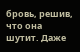бровь, решив, что она шутит. Даже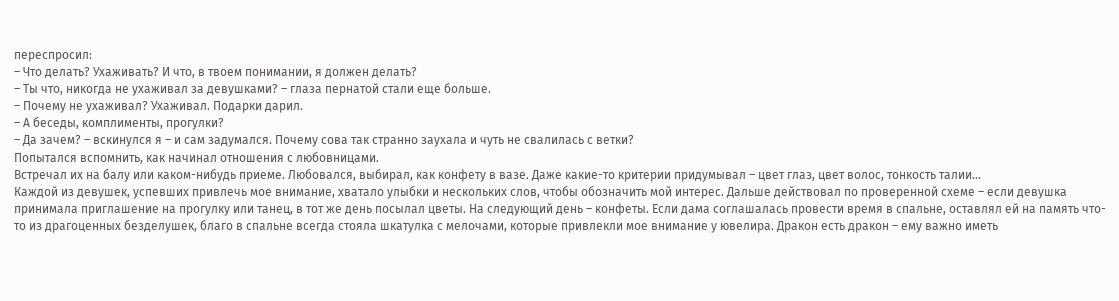переспросил:
– Что делать? Ухаживать? И что, в твоем понимании, я должен делать?
– Ты что, никогда не ухаживал за девушками? – глаза пернатой стали еще больше.
– Почему не ухаживал? Ухаживал. Подарки дарил.
– А беседы, комплименты, прогулки?
– Да зачем? – вскинулся я – и сам задумался. Почему сова так странно заухала и чуть не свалилась с ветки?
Попытался вспомнить, как начинал отношения с любовницами.
Встречал их на балу или каком-нибудь приеме. Любовался, выбирал, как конфету в вазе. Даже какие-то критерии придумывал – цвет глаз, цвет волос, тонкость талии…
Каждой из девушек, успевших привлечь мое внимание, хватало улыбки и нескольких слов, чтобы обозначить мой интерес. Дальше действовал по проверенной схеме – если девушка принимала приглашение на прогулку или танец, в тот же день посылал цветы. На следующий день – конфеты. Если дама соглашалась провести время в спальне, оставлял ей на память что-то из драгоценных безделушек, благо в спальне всегда стояла шкатулка с мелочами, которые привлекли мое внимание у ювелира. Дракон есть дракон – ему важно иметь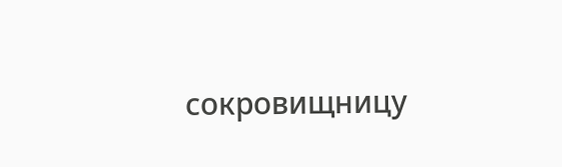сокровищницу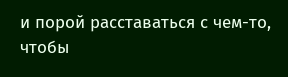и порой расставаться с чем-то, чтобы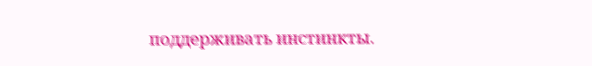поддерживать инстинкты.